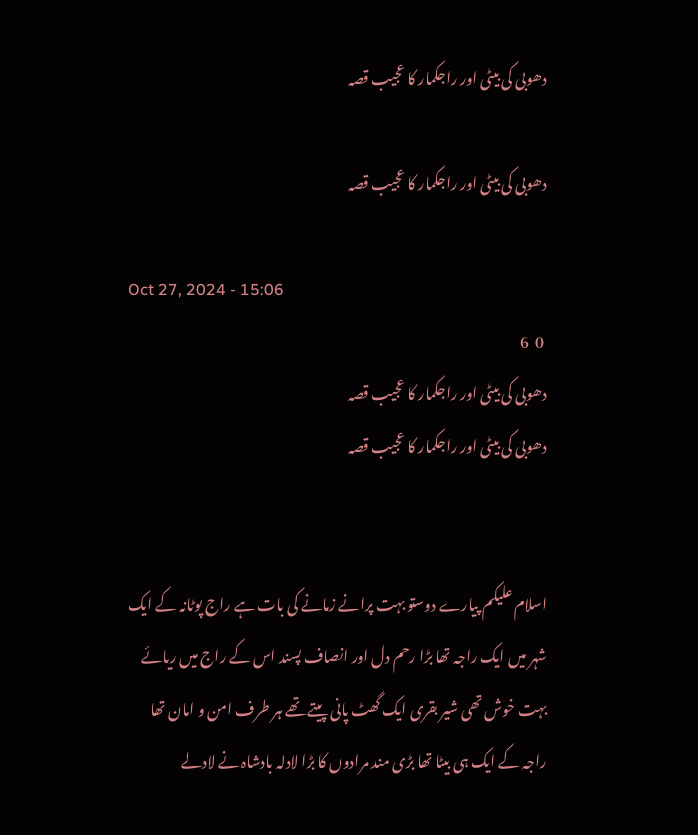دھوبی کی بیٹی اور راجکمار کا عجیب قصہ

دھوبی کی بیٹی اور راجکمار کا عجیب قصہ

Oct 27, 2024 - 15:06
 0  6
دھوبی کی بیٹی اور راجکمار کا عجیب قصہ
دھوبی کی بیٹی اور راجکمار کا عجیب قصہ


اسلام علیکم پیارے دوستو بہت پرانے زمانے کی بات ہے راج پوٹانہ کے ایک شہر میں ایک راجہ تھا بڑا رحم دل اور انصاف پسند اس کے راج میں ریائے بہت خوش تھی شیر بقری ایک گھٹ پانی پیتے تھے ہر طرف امن و امان تھا راجہ کے ایک ہی بیٹا تھا بڑی مند مرادوں کا بڑا لادلہ بادشاہ نے لادلے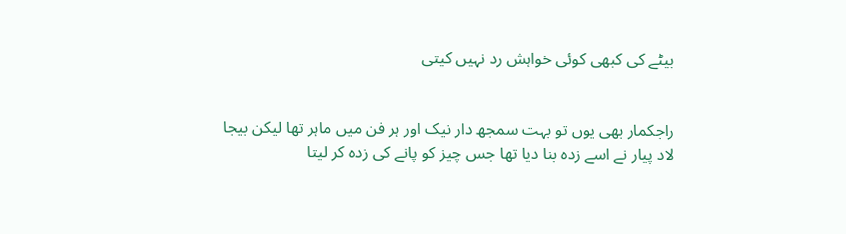بیٹے کی کبھی کوئی خواہش رد نہیں کیتی


راجکمار بھی یوں تو بہت سمجھ دار نیک اور ہر فن میں ماہر تھا لیکن بیجا لاد پیار نے اسے زدہ بنا دیا تھا جس چیز کو پانے کی زدہ کر لیتا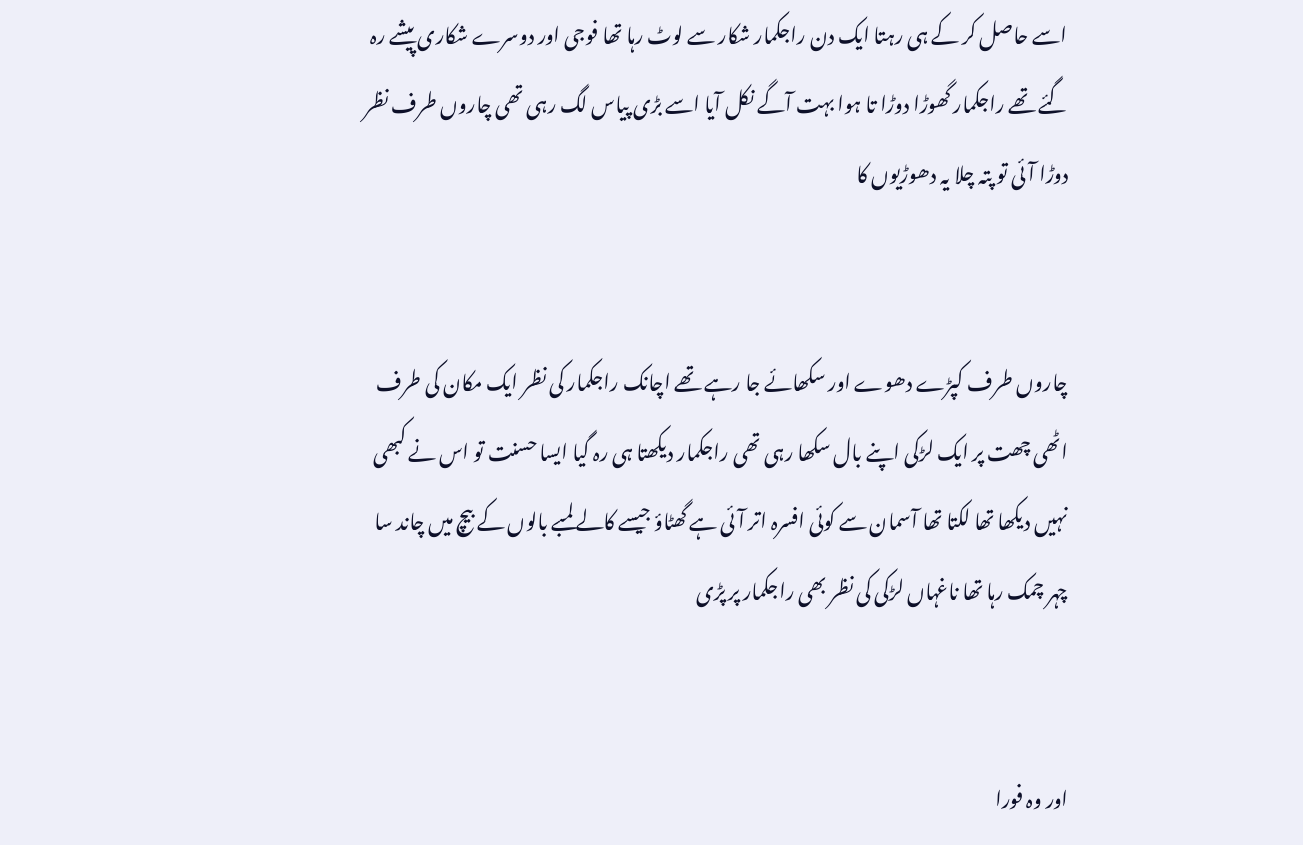اسے حاصل کر کے ہی رہتا ایک دن راجکمار شکار سے لوٹ رہا تھا فوجی اور دوسرے شکاری پیشے رہ گئے تھے راجکمار گھوڑا دوڑا تا ہوا بہت آگے نکل آیا اسے بڑی پیاس لگ رہی تھی چاروں طرف نظر دوڑا آئی تو پتہ چلا یہ دھوڑیوں کا


چاروں طرف کپڑے دھوے اور سکھائے جا رہے تھے اچانک راجکمار کی نظر ایک مکان کی طرف اٹھی چھت پر ایک لڑکی اپنے بال سکھا رہی تھی راجکمار دیکھتا ہی رہ گیا ایسا حسنت تو اس نے کبھی نہیں دیکھا تھا لکتا تھا آسمان سے کوئی افسرہ اتر آئی ہے گھٹاؤ جیسے کالے لمبے بالوں کے بیچ میں چاند سا چہر چمک رہا تھا ناغہاں لڑکی کی نظر بھی راجکمار پر پڑی


اور وہ فورا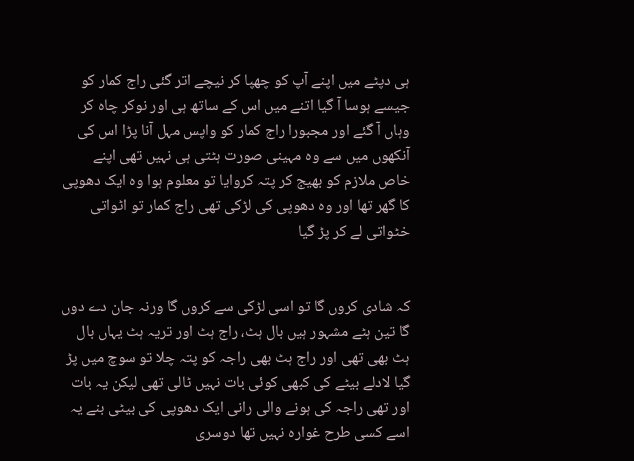ہی دپٹے میں اپنے آپ کو چھپا کر نیچے اتر گئی راج کمار کو جیسے ہوسا آ گیا اتنے میں اس کے ساتھ ہی اور نوکر چاہ کر وہاں آ گئے اور مجبورا راج کمار کو واپس مہل آنا پڑا اس کی آنکھوں میں سے وہ مہینی صورت ہٹتی ہی نہیں تھی اپنے خاص ملازم کو بھیج کر پتہ کروایا تو معلوم ہوا وہ ایک دھوپی کا گھر تھا اور وہ دھوپی کی لڑکی تھی راج کمار تو اٹواتی خٹواتی لے کر پڑ گیا


کہ شادی کروں گا تو اسی لڑکی سے کروں گا ورنہ جان دے دوں گا تین ہٹے مشہور ہیں بال ہٹ، راج ہٹ اور تریہ ہٹ یہاں بال ہٹ بھی تھی اور راج ہٹ بھی راجہ کو پتہ چلا تو سوچ میں پڑ گیا لادلے بیٹے کی کبھی کوئی بات نہیں ٹالی تھی لیکن یہ بات اور تھی راجہ کی ہونے والی رانی ایک دھوپی کی بیٹی بنے یہ اسے کسی طرح غوارہ نہیں تھا دوسری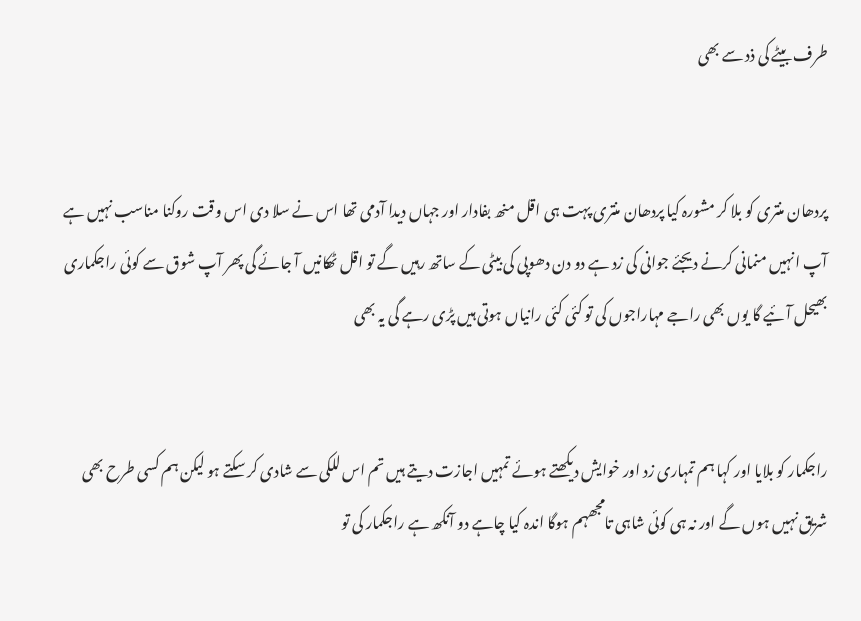طرف بیٹے کی ذد سے بھی


پردھان منتری کو بلا کر مشورہ کیا پردھان منتری پہت ہی اقل منھ بفادار اور جہاں دیدا آدمی تھا اس نے سلا دی اس وقت روکنا مناسب نہیں ہے آپ انہیں منمانی کرنے دیجئے جوانی کی زد ہے دو دن دھوپی کی بیٹی کے ساتھ رہیں گے تو اقل ٹھکانیں آ جائے گی پھر آپ شوق سے کوئی راجکماری بھیحل آئیے گا یوں بھی راجے مہاراجوں کی تو کئی کئی رانیاں ہوتی ہیں پڑی رہے گی یہ بھی


راجکمار کو بلایا اور کہا ہم تمہاری زد اور خوایش دیکھتے ہوئے تمہیں اجازت دیتے ہیں تم اس للکی سے شادی کر سکتے ہو لیکن ہم کسی طرح بھی شریق نہیں ہوں گے اور نہ ہی کوئی شاہی تامجھہم ہوگا اندہ کیا چاہے دو آنکھ ہے راجکمار کی تو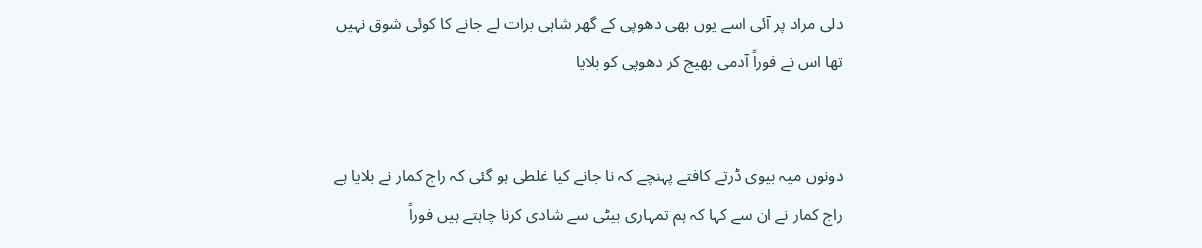دلی مراد پر آئی اسے یوں بھی دھوپی کے گھر شاہی برات لے جانے کا کوئی شوق نہیں تھا اس نے فوراً آدمی بھیج کر دھوپی کو بلایا


دونوں میہ بیوی ڈرتے کافتے پہنچے کہ نا جانے کیا غلطی ہو گئی کہ راج کمار نے بلایا ہے راج کمار نے ان سے کہا کہ ہم تمہاری بیٹی سے شادی کرنا چاہتے ہیں فوراً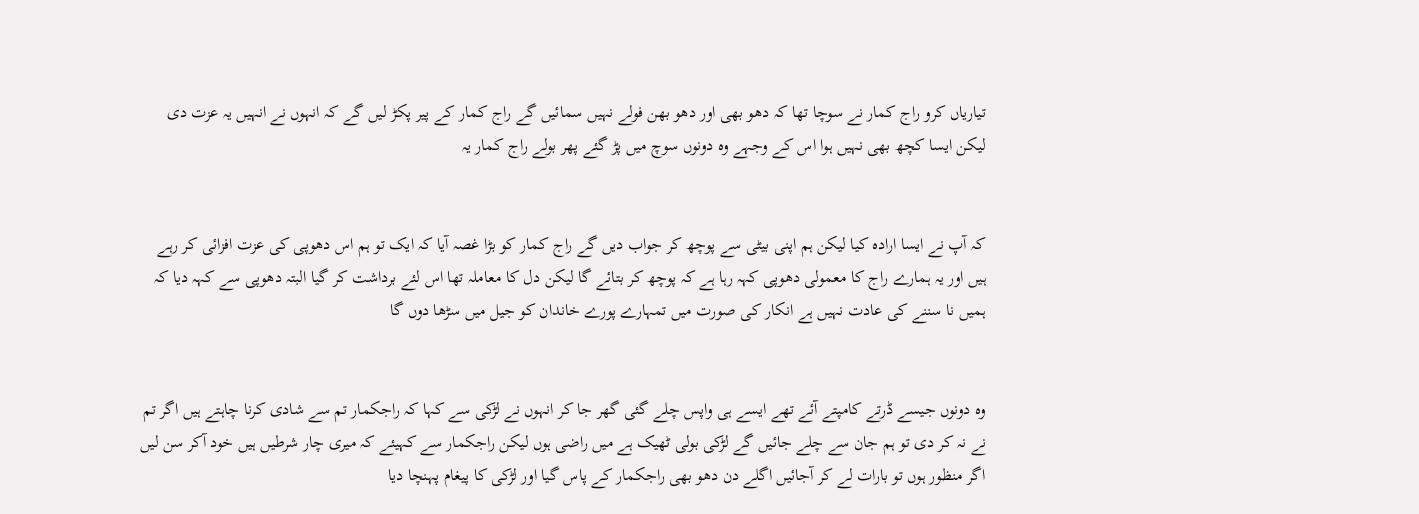تیاریاں کرو راج کمار نے سوچا تھا کہ دھو بھی اور دھو بھن فولے نہیں سمائیں گے راج کمار کے پیر پکڑ لیں گے کہ انہوں نے انہیں یہ عزت دی لیکن ایسا کچھ بھی نہیں ہوا اس کے وجہے وہ دونوں سوچ میں پڑ گئے پھر بولے راج کمار یہ


کہ آپ نے ایسا ارادہ کیا لیکن ہم اپنی بیٹی سے پوچھ کر جواب دیں گے راج کمار کو بڑا غصہ آیا کہ ایک تو ہم اس دھوپی کی عزت افزائی کر رہے ہیں اور یہ ہمارے راج کا معمولی دھوپی کہہ رہا ہے کہ پوچھ کر بتائے گا لیکن دل کا معاملہ تھا اس لئے برداشت کر گیا البتہ دھوپی سے کہہ دیا کہ ہمیں نا سننے کی عادت نہیں ہے انکار کی صورت میں تمہارے پورے خاندان کو جیل میں سڑھا دوں گا


وہ دونوں جیسے ڈرتے کامپتے آئے تھے ایسے ہی واپس چلے گئی گھر جا کر انہوں نے لڑکی سے کہا کہ راجکمار تم سے شادی کرنا چاہتے ہیں اگر تم نے نہ کر دی تو ہم جان سے چلے جائیں گے لڑکی بولی ٹھیک ہے میں راضی ہوں لیکن راجکمار سے کہیئے کہ میری چار شرطیں ہیں خود آکر سن لیں اگر منظور ہوں تو بارات لے کر آجائیں اگلے دن دھو بھی راجکمار کے پاس گیا اور لڑکی کا پیغام پہنچا دیا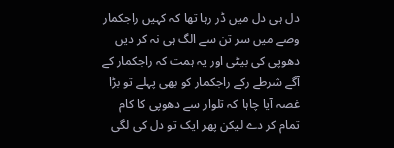دل ہی دل میں ڈر رہا تھا کہ کہیں راجکمار وصے میں سر تن سے الگ ہی نہ کر دیں دھوپی کی بیٹی اور یہ ہمت کہ راجکمار کے آگے شرطے رکے راجکمار کو بھی پہلے تو بڑا غصہ آیا چاہا کہ تلوار سے دھوپی کا کام تمام کر دے لیکن پھر ایک تو دل کی لگی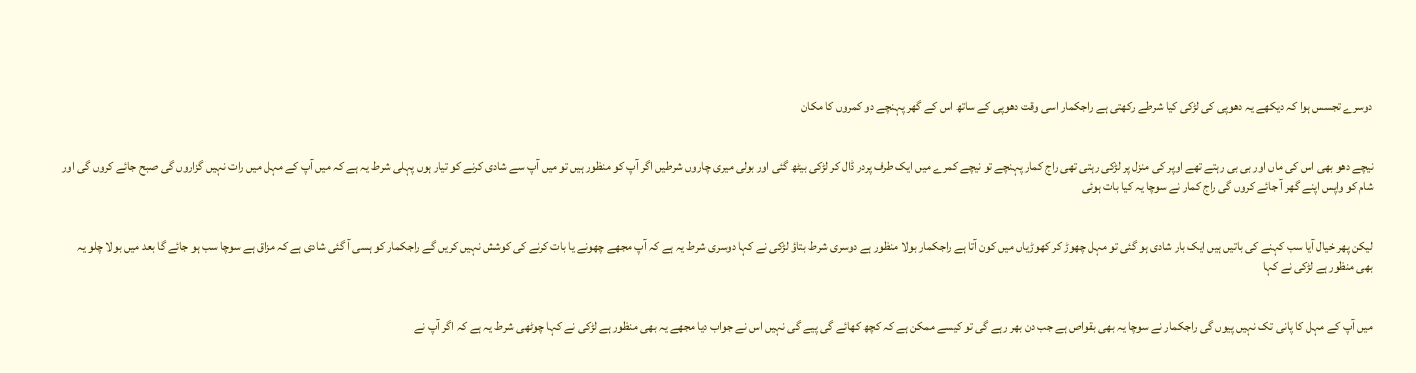دوسرے تجسس ہوا کہ دیکھے یہ دھوپی کی لڑکی کیا شرطے رکھتی ہے راجکمار اسی وقت دھوپی کے ساتھ اس کے گھر پہنچے دو کمروں کا مکان


نیچے دھو بھی اس کی ماں اور بی بی رہتے تھے اوپر کی منزل پر لڑکی رہتی تھی راج کمار پہنچے تو نیچے کمرے میں ایک طرف پردر ڈال کر لڑکی بیٹھ گئی اور بولی میری چاروں شرطیں اگر آپ کو منظور ہیں تو میں آپ سے شادی کرنے کو تیار ہوں پہلی شرط یہ ہے کہ میں آپ کے مہل میں رات نہیں گزاروں گی صبح جائے کروں گی اور شام کو واپس اپنے گھر آ جائے کروں گی راج کمار نے سوچا یہ کیا بات ہوئی


لیکن پھر خیال آیا سب کہنے کی باتیں ہیں ایک بار شادی ہو گئی تو مہل چھوڑ کر کھوڑیاں میں کون آتا ہے راجکمار بولا منظور ہے دوسری شرط بتاؤ لڑکی نے کہا دوسری شرط یہ ہے کہ آپ مجھے چھونے یا بات کرنے کی کوشش نہیں کریں گے راجکمار کو ہسی آ گئی شادی ہے کہ مزاق ہے سوچا سب ہو جائے گا بعد میں بولا چلو یہ بھی منظور ہے لڑکی نے کہا


میں آپ کے مہل کا پانی تک نہیں پیوں گی راجکمار نے سوچا یہ بھی بقواص ہے جب دن بھر رہے گی تو کیسے ممکن ہے کہ کچھ کھائے گی پیے گی نہیں اس نے جواب دیا مجھے یہ بھی منظور ہے لڑکی نے کہا چوٹھی شرط یہ ہے کہ اگر آپ نے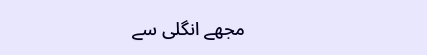مجھے انگلی سے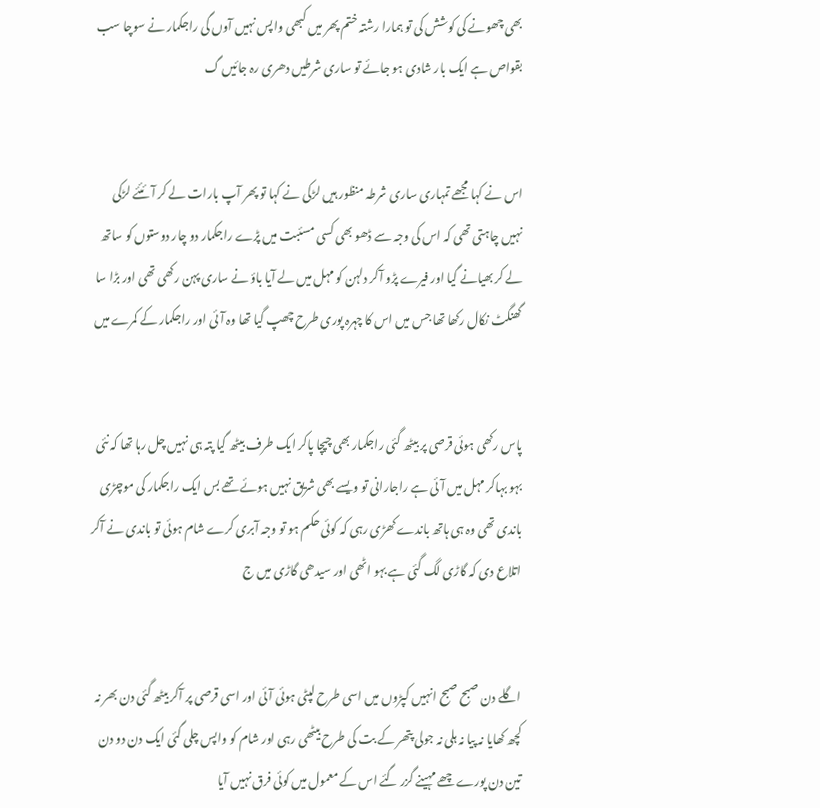بھی چھونے کی کوشش کی تو ہمارا رشتہ ختم پھر میں کبھی واپس نہیں آوں گی راجکمار نے سوچا سب بقواص ہے ایک بار شادی ہو جائے تو ساری شرطیں دھری رہ جائیں گ


اس نے کہا مجھے تمہاری ساری شرطہ منظور ہیں لڑکی نے کہا تو پھر آپ بارات لے کر آئئئے لڑکی نہیں چاہتی تھی کہ اس کی وجہ سے ڈھو بھی کسی مسئبت میں پڑے راجکمار دو چار دوستوں کو ساتھ لے کر بھیانے گیا اور فیرے پڑو آکر دلہن کو مہل میں لے آیا باؤ نے ساری پہن رکھی تھی اور بڑا سا گھنگٹ نکال رکھا تھا جس میں اس کا چہرہ پوری طرح چھپ گیا تھا وہ آئی اور راجکمار کے کمرے میں


پاس رکھی ہوئی قرصی پر بیٹھ گئی راجکمار بھی چپچا پاکر ایک طرف بیٹھ گیا پتہ ہی نہیں چل رہا تھا کہ نئی بہو بہاکر مہل میں آئی ہے راجارانی تو ویسے بھی شریق نہیں ہوئے تھے بس ایک راجکمار کی موچڑی باندی تھی وہ ہی ہاتھ باندے کھڑی رہی کہ کوئی حکم ہو تو وجہ آبری کرے شام ہوئی تو باندی نے آکر اتلاع دی کہ گاڑی لگ گئی ہے بہو اٹھی اور سیدھی گاڑی میں ج


اگلے دن صبح صبح انہیں کپڑوں میں اسی طرح لپٹی ہوئی آئی اور اسی قرصی پر آکر بیٹھ گئی دن بھر نہ کچھ کھایا نہ پیا نہ ہلی نہ جولی پتھر کے بت کی طرح بیٹھی رہی اور شام کو واپس چلی گئی ایک دن دو دن تین دن پورے چھے مہینے گزر گئے اس کے معمول میں کوئی فرق نہیں آیا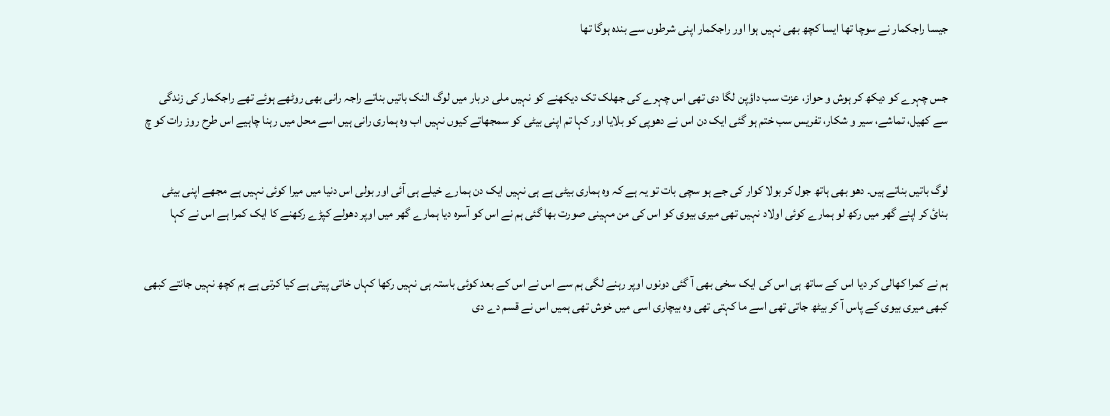جیسا راجکمار نے سوچا تھا ایسا کچھ بھی نہیں ہوا اور راجکمار اپنی شرطوں سے بندہ ہوگا تھا


جس چہرے کو دیکھ کر ہوش و حواز، عزت سب داؤپن لگا دی تھی اس چہرے کی جھلک تک دیکھنے کو نہیں ملی دربار میں لوگ النک باتیں بناتے راجہ رانی بھی روٹھے ہوئے تھے راجکمار کی زندگی سے کھیل، تماشے، سیر و شکار، تفریس سب ختم ہو گئی ایک دن اس نے دھوپی کو بلایا اور کہا تم اپنی بیٹی کو سمجھاتے کیوں نہیں اب وہ ہماری رانی ہیں اسے محل میں رہنا چاہیے اس طرح روز رات کو چ


لوگ باتیں بناتے ہیں۔ دھو بھی ہاتھ جول کر بولا کوار کی جے ہو سچی بات تو یہ ہے کہ وہ ہماری بیٹی ہے ہی نہیں ایک دن ہمارے خیلے ہی آئی اور بولی اس دنیا میں میرا کوئی نہیں ہے مجھے اپنی بیٹی بنائ کر اپنے گھر میں رکھ لو ہمارے کوئی اولاد نہیں تھی میری بیوی کو اس کی من مہینی صورت بھا گئی ہم نے اس کو آسرہ دیا ہمارے گھر میں اوپر دھولے کپڑے رکھنے کا ایک کمرا ہے اس نے کہا


ہم نے کمرا کھالی کر دیا اس کے ساتھ ہی اس کی ایک سخی بھی آ گئی دونوں اوپر رہنے لگی ہم سے اس نے اس کے بعد کوئی باستہ ہی نہیں رکھا کہاں خاتی پیتی ہے کیا کرتی ہے ہم کچھ نہیں جانتے کبھی کبھی میری بیوی کے پاس آ کر بیٹھ جاتی تھی اسے ما کہتی تھی وہ بیچاری اسی میں خوش تھی ہمیں اس نے قسم دے دی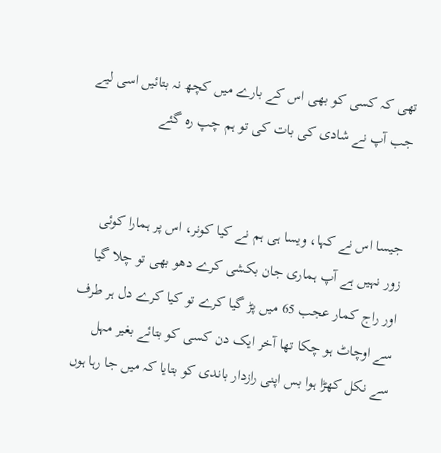تھی کہ کسی کو بھی اس کے بارے میں کچھ نہ بتائیں اسی لیے جب آپ نے شادی کی بات کی تو ہم چپ رہ گئے


جیسا اس نے کہا، ویسا ہی ہم نے کیا کونر، اس پر ہمارا کوئی زور نہیں ہے آپ ہماری جان بکشی کرے دھو بھی تو چلا گیا اور راج کمار عجب 65 میں پڑ گیا کرے تو کیا کرے دل ہر طرف سے اوچاٹ ہو چکا تھا آخر ایک دن کسی کو بتائے بغیر مہل سے نکل کھڑا ہوا بس اپنی رازدار باندی کو بتایا کہ میں جا رہا ہوں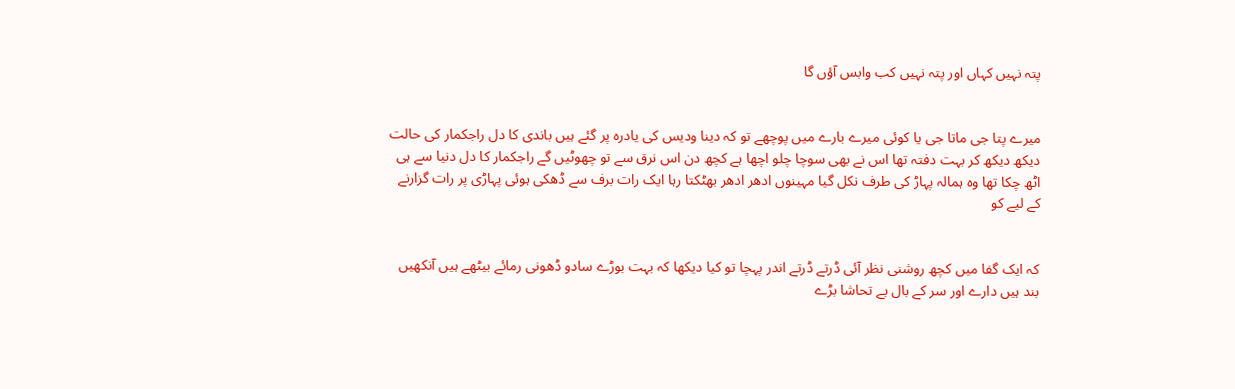پتہ نہیں کہاں اور پتہ نہیں کب وابس آؤں گا


میرے پتا جی ماتا جی یا کوئی میرے بارے میں پوچھے تو کہ دینا ودیس کی یادرہ پر گئے ہیں باندی کا دل راجکمار کی حالت دیکھ دیکھ کر بہت دفتہ تھا اس نے بھی سوچا چلو اچھا ہے کچھ دن اس نرق سے تو چھوٹیں گے راجکمار کا دل دنیا سے ہی اٹھ چکا تھا وہ ہمالہ پہاڑ کی طرف نکل گیا مہینوں ادھر ادھر بھٹکتا رہا ایک رات برف سے ڈھکی ہوئی پہاڑی پر رات گزارنے کے لیے کو


کہ ایک گفا میں کچھ روشنی نظر آئی ڈرتے ڈرتے اندر پہچا تو کیا دیکھا کہ بہت بوڑے سادو ڈھونی رمائے بیٹھے ہیں آنکھیں بند ہیں دارے اور سر کے بال بے تحاشا بڑے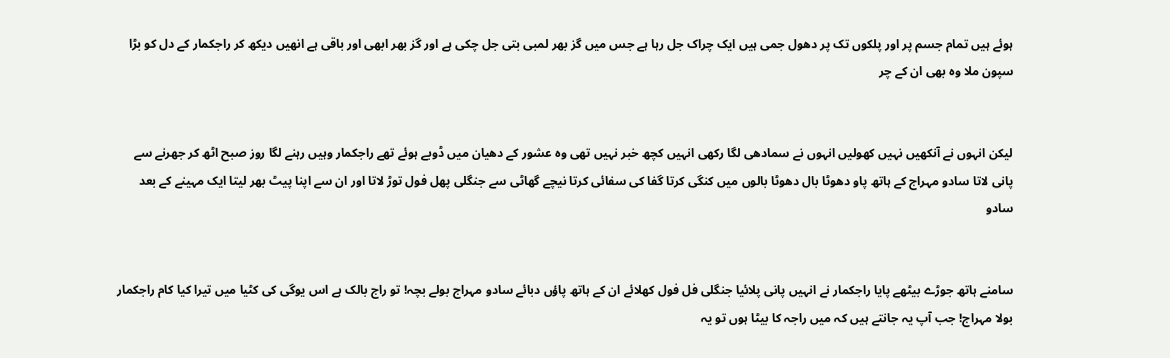ہوئے ہیں تمام جسم پر اور پلکوں تک پر دھول جمی ہیں ایک چراک جل رہا ہے جس میں گز بھر لمبی بتی جل چکی ہے اور گز بھر ابھی اور باقی ہے انھیں دیکھ کر راجکمار کے دل کو بڑا سپون ملا وہ بھی ان کے چر


لیکن انہوں نے آنکھیں نہیں کھولیں انہوں نے سمادھی لگا رکھی انہیں کچھ خبر نہیں تھی وہ عشور کے دھیان میں ڈوبے ہوئے تھے راجکمار وہیں رہنے لگا روز صبح اٹھ کر جھرنے سے پانی لاتا سادو مہراج کے ہاتھ پاو دھوٹا بال دھوٹا بالوں میں کنگی کرتا گفا کی سفائی کرتا نیچے گھاٹی سے جنگلی پھل فول توڑ لاتا اور ان سے اپنا پیٹ بھر لیتا ایک مہینے کے بعد سادو


سامنے ہاتھ جوڑے بیٹھے پایا راجکمار نے انہیں پانی پلائیا جنگلی فل فول کھلائے ان کے ہاتھ پاؤں دبائے سادو مہراج بولے بچہ! تو راج بالک ہے اس یوگی کی کٹیا میں تیرا کیا کام راجکمار بولا مہراج! جب آپ یہ جانتے ہیں کہ میں راجہ کا بیٹا ہوں تو یہ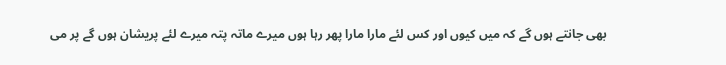بھی جانتے ہوں گے کہ میں کیوں اور کس لئے مارا مارا پھر رہا ہوں میرے ماتہ پتہ میرے لئے پریشان ہوں گے پر می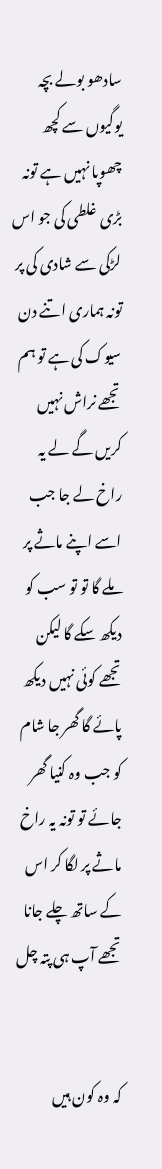سادھو بولے بچہ یوگیوں سے کچھ چھوپا نہیں ہے تونہ بڑی غلطی کی جو اس لڑکی سے شادی کی پر تونہ ہماری اتنے دن سیوک کی ہے تو ہم تجھے نراش نہیں کریں گے لے یہ راخ لے جا جب اسے اپنے ماثے پر ملے گا تو تو سب کو دیکھ سکے گا لیکن تجھے کوئی نہیں دیکھ پائے گا گھر جا شام کو جب وہ کنیا گھر جائے تو تونہ یہ راخ ماثے پر لگا کر اس کے ساتھ چلے جانا تجھے آپ ہی پتہ چل


کہ وہ کون ہیں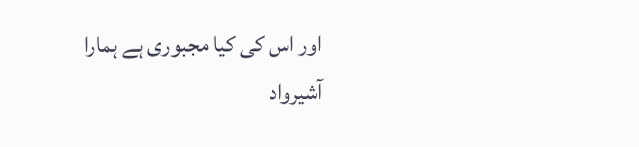اور اس کی کیا مجبوری ہے ہمارا آشیرواد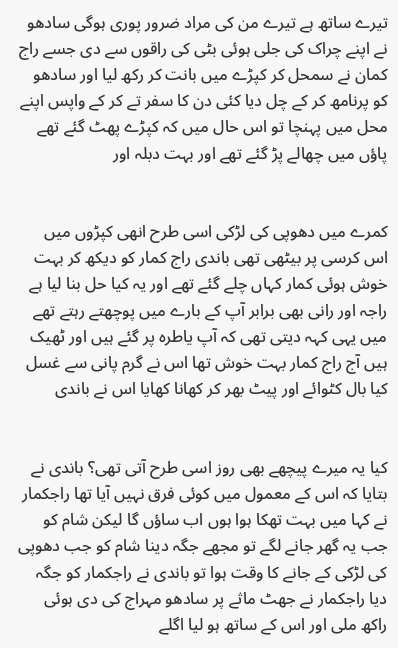تیرے ساتھ ہے تیرے من کی مراد ضرور پوری ہوگی سادھو نے اپنے چراک کی جلی ہوئی بٹی کی راقوں سے دی جسے راج کمان نے سمحل کر کپڑے میں بانت کر رکھ لیا اور سادھو کو پرنامھ کر کے چل دیا کئی دن کا سفر تے کر کے واپس اپنے محل میں پہنچا تو اس حال میں کہ کپڑے پھٹ گئے تھے پاؤں میں چھالے پڑ گئے تھے اور بہت دبلہ اور


کمرے میں دھوپی کی لڑکی اسی طرح انھی کپڑوں میں اس کرسی پر بیٹھی تھی باندی راج کمار کو دیکھ کر بہت خوش ہوئی کمار کہاں چلے گئے تھے اور یہ کیا حل بنا لیا ہے راجہ اور رانی بھی برابر آپ کے بارے میں پوچھتے رہتے تھے میں یہی کہہ دیتی تھی کہ آپ یاطرہ پر گئے ہیں اور ٹھیک ہیں آج راج کمار بہت خوش تھا اس نے گرم پانی سے غسل کیا بال کٹوائے اور پیٹ بھر کر کھانا کھایا اس نے باندی


کیا یہ میرے پیچھے بھی روز اسی طرح آتی تھی؟ باندی نے بتایا کہ اس کے معمول میں کوئی فرق نہیں آیا تھا راجکمار نے کہا میں بہت تھکا ہوا ہوں اب ساؤں گا لیکن شام کو جب یہ گھر جانے لگے تو مجھے جگہ دینا شام کو جب دھوپی کی لڑکی کے جانے کا وقت ہوا تو باندی نے راجکمار کو جگہ دیا راجکمار نے جھٹ ماثے پر سادھو مہراج کی دی ہوئی راکھ ملی اور اس کے ساتھ ہو لیا اگلے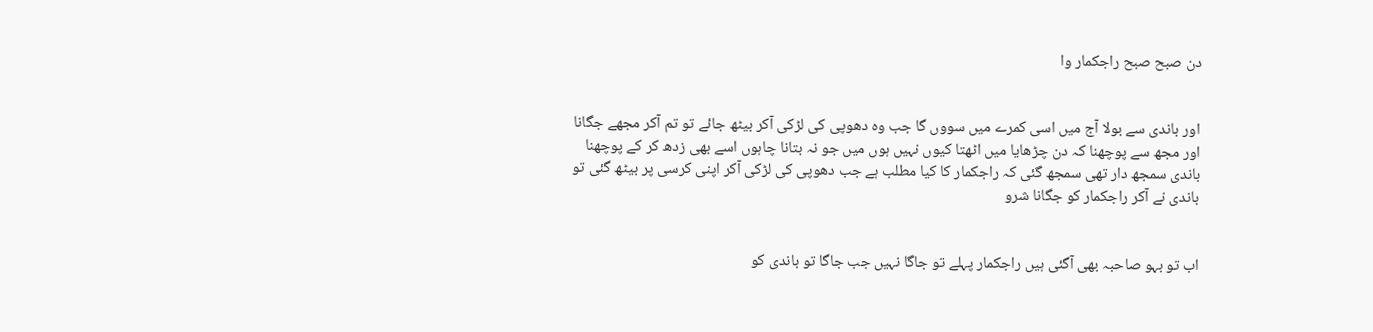دن صبح صبح راجکمار وا


اور باندی سے بولا آج میں اسی کمرے میں سووں گا جب وہ دھوپی کی لڑکی آکر بیٹھ جائے تو تم آکر مجھے جگانا اور مجھ سے پوچھنا کہ دن چڑھایا میں اٹھتا کیوں نہیں ہوں میں جو نہ بتانا چاہوں اسے بھی زدھ کر کے پوچھنا باندی سمجھ دار تھی سمجھ گئی کہ راجکمار کا کیا مطلب ہے جب دھوپی کی لڑکی آکر اپنی کرسی پر بیٹھ گئی تو باندی نے آکر راجکمار کو جگانا شرو


اب تو بہو صاحبہ بھی آگئی ہیں راجکمار پہلے تو جاگا نہیں جب جاگا تو باندی کو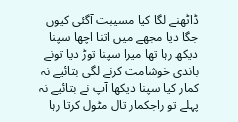ڈاٹھنے لگا کیا مسیبت آگئی کیوں جگا دیا مجھے میں اتنا اچھا سپنا دیکھ رہا تھا میرا سپنا توڑ دیا تونے باندی خوشامت کرنے لگی بتائیے نہ کمار کیا سپنا دیکھا آپ نے بتائیے نہ پہلے تو راجکمار تال مٹول کرتا رہا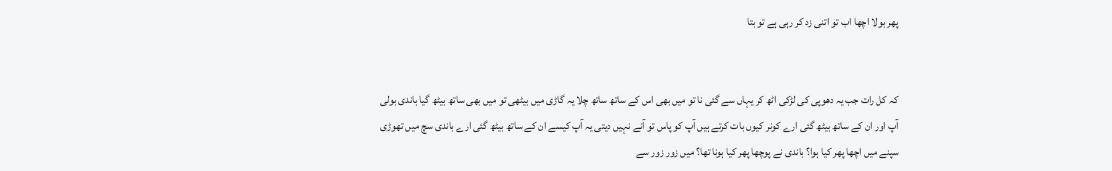پھر بولا اچھا اب تو اتنی زد کر رہی ہے تو بتا


کہ کل رات جب یہ دھوپی کی لڑکی اٹھ کر یہاں سے گئی نا تو میں بھی اس کے ساتھ ساتھ چلا یہ گاڑی میں بیٹھی تو میں بھی ساتھ بیٹھ گیا باندی بولی آپ اور ان کے ساتھ بیٹھ گئی ارے کونر کیوں بات کرتے ہیں آپ کو پاس تو آنے نہیں دیتی یہ آپ کیسے ان کے ساتھ بیٹھ گئی ارے باندی سچ میں تھوڑی سپنے میں اچھا پھر کیا ہوا؟ باندی نے پوچھا پھر کیا ہونا تھا؟ میں زور زور سے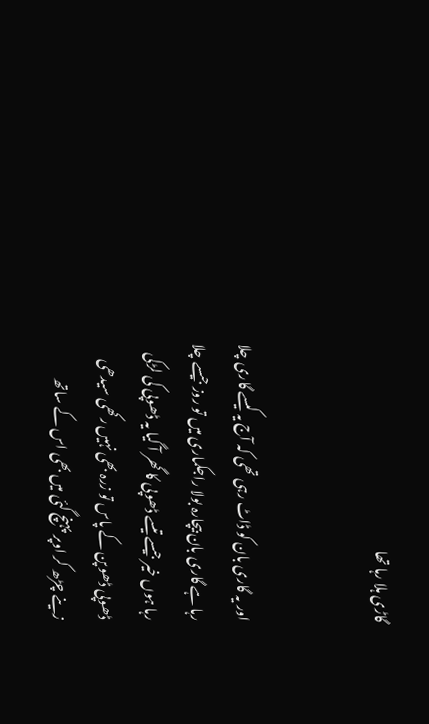گاڑی ہلا رہا تھا


اور یہ گاری بان کو ڈاٹ رہی تھی کہ آج یہ کیسے گاری چلا رہا ہے گاری بان بیچارہ بولا راجکماری میں تو روز جیسے چلا رہا ہوں خیر جیسے تیسے ڈھوپی کا گھر آ گیا یہ ڈھوپی کی لڑکی ڈھوپی ڈھوپن کے پاس تو زرہ بھی نہیں رکھی سیدھی زینے چڑھ کر اوپر پہنچ گئی میں بھی اس کے ساتھ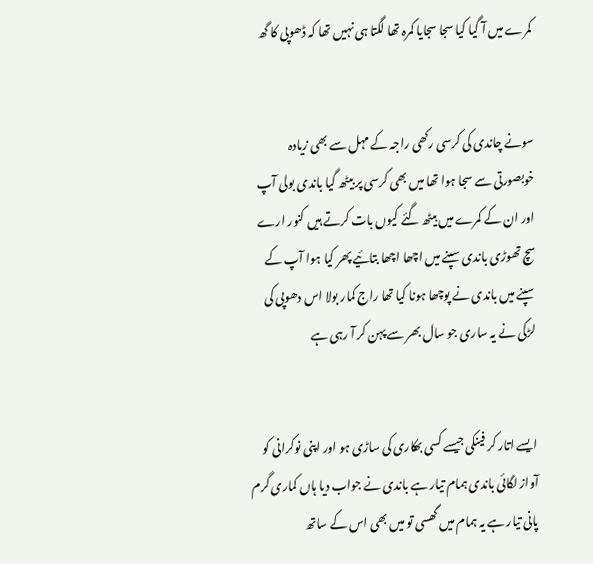کمرے میں آ گیا کیا سجا سجایا کمرہ تھا لگتا ہی نہیں تھا کہ ڈھوپی کا گھ


سونے چاندی کی کرسی رکھی راجہ کے مہل سے بھی زیادہ خوبصورتی سے سجا ہوا تھا میں بھی کرسی پر بیٹھ گیا باندی بولی آپ اور ان کے کمرے میں بیٹھ گئے کیوں بات کرتے ہیں کنور ارے سچ تھوڑی باندی سپنے میں اچھا اچھا بتائیے پھر کیا ہوا آپ کے سپنے میں باندی نے پوچھا ہونا کیا تھا راج کمار بولا اس دھوپی کی لڑکی نے یہ ساری جو سال بھر سے پہن کر آ رہی ہے


ایسے اتار کر فینکی جیسے کسی بھکاری کی ساڑی ہو اور اپنی نوکرانی کو آواز لگائی باندی ہمام تیار ہے باندی نے جواب دیا ہاں کماری گرم پانی تیار ہے یہ ہمام میں گھسی تو میں بھی اس کے ساتھ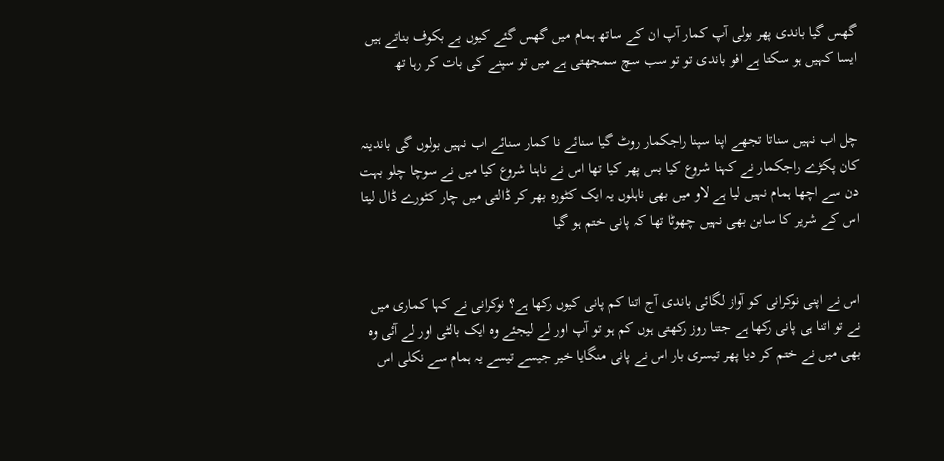گھس گیا باندی پھر بولی آپ کمار آپ ان کے ساتھ ہمام میں گھس گئے کیوں بے بکوف بناتے ہیں ایسا کہیں ہو سکتا ہے افو باندی تو تو سب سچ سمجھتی ہے میں تو سپنے کی بات کر رہا تھ


چل اب نہیں سناتا تجھے اپنا سپنا راجکمار روٹ گیا سنائے نا کمار سنائے اب نہیں بولوں گی باندینہ کان پکڑے راجکمار نے کہنا شروع کیا بس پھر کیا تھا اس نے ناہنا شروع کیا میں نے سوچا چلو بہت دن سے اچھا ہمام نہیں لیا ہے لاو میں بھی ناہلوں یہ ایک کٹورہ بھر کر ڈالتی میں چار کٹورے ڈال لیتا اس کے شریر کا سابن بھی نہیں چھوٹا تھا کہ پانی ختم ہو گیا


اس نے اپنی نوکرانی کو آواز لگائی باندی آج اتنا کم پانی کیوں رکھا ہے؟ نوکرانی نے کہا کماری میں نے تو اتنا ہی پانی رکھا ہے جتنا روز رکھتی ہوں کم ہو تو آپ اور لے لیجئے وہ ایک بالٹی اور لے آئی وہ بھی میں نے ختم کر دیا پھر تیسری بار اس نے پانی منگایا خیر جیسے تیسے یہ ہمام سے نکلی اس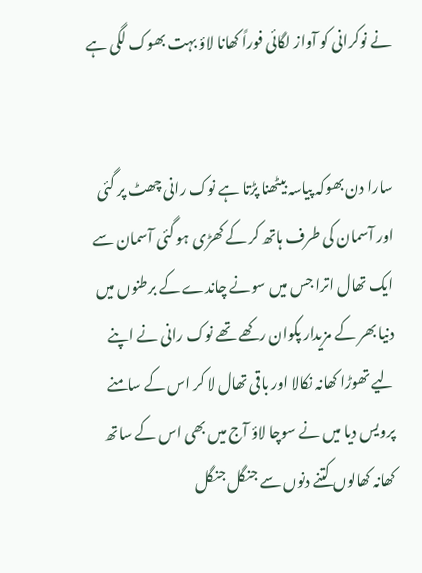نے نوکرانی کو آواز لگائی فوراً کھانا لاؤ بہت بھوک لگی ہے


سارا دن بھوکہ پیاسہ بیٹھنا پڑتا ہے نوک رانی چھٹ پر گئی اور آسمان کی طرف ہاتھ کر کے کھڑی ہو گئی آسمان سے ایک تھال اترا جس میں سونے چاندے کے برطنوں میں دنیا بھر کے مزیدار پکوان رکھے تھے نوک رانی نے اپنے لیے تھوڑا کھانہ نکالا اور باقی تھال لا کر اس کے سامنے پرویس دیا میں نے سوچا لاؤ آج میں بھی اس کے ساتھ کھانہ کھالوں کتنے دنوں سے جنگل جنگل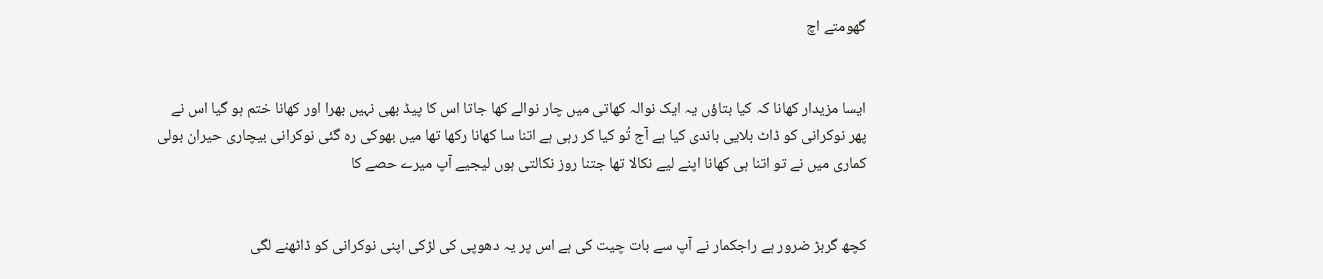گھومتے اچ


ایسا مزیدار کھانا کہ کیا بتاؤں یہ ایک نوالہ کھاتی میں چار نوالے کھا جاتا اس کا پیڈ بھی نہیں بھرا اور کھانا ختم ہو گیا اس نے پھر نوکرانی کو ڈاٹ بلایی باندی کیا ہے آج تُو کیا کر رہی ہے اتنا سا کھانا رکھا تھا میں بھوکی رہ گئی نوکرانی بیچاری حیران بولی کماری میں نے تو اتنا ہی کھانا اپنے لیے نکالا تھا جتنا روز نکالتی ہوں لیجیے آپ میرے حصے کا


کچھ گربڑ ضرور ہے راجکمار نے آپ سے بات چیت کی ہے اس پر یہ دھوپی کی لڑکی اپنی نوکرانی کو ڈاٹھنے لگی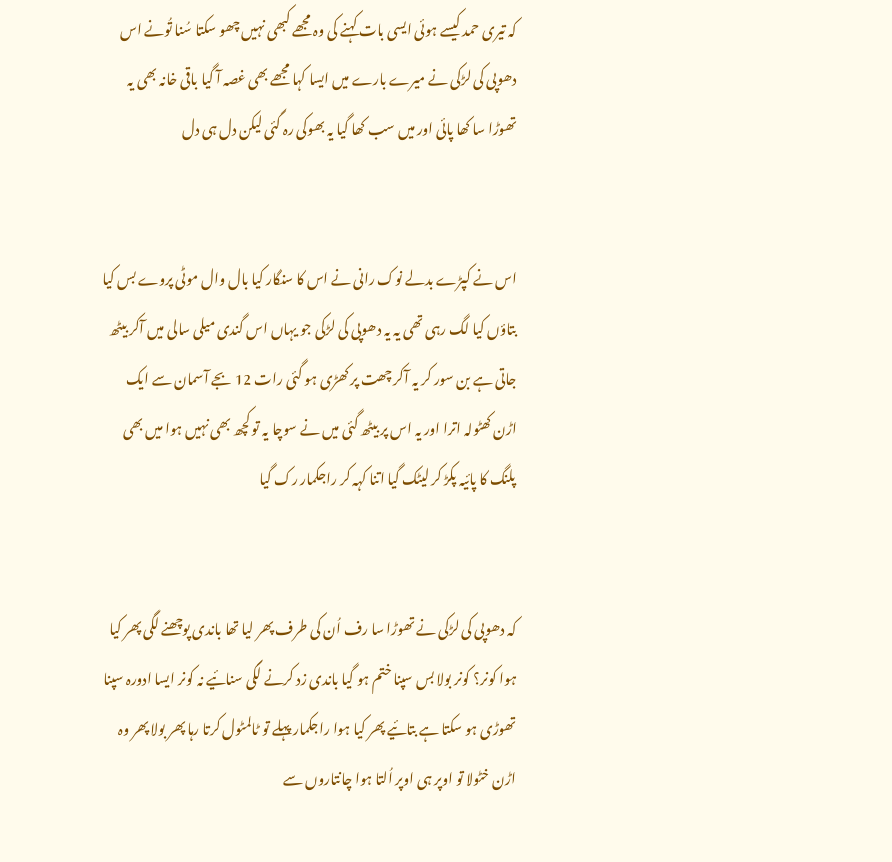کہ تیری حمد کیسے ہوئی ایسی بات کہنے کی وہ مجھے کبھی نہیں چھو سکتا سُنا تُونے اس دھوپی کی لڑکی نے میرے بارے میں ایسا کہا مجھے بھی غصہ آ گیا باقی خانہ بھی یہ تھوڑا سا کھا پائی اور میں سب کھا گیا یہ بھوکی رہ گئی لیکن دل ہی دل


اس نے کپڑے بدلے نوک رانی نے اس کا سنگار کیا بال وال موٹی پروے بس کیا بتاؤں کیا لگ رہی تھی یہ یہ دھوپی کی لڑکی جو یہاں اس گندی میلی سالی میں آکر بیٹھ جاتی ہے بن سور کر یہ آکر چھت پر کھڑی ہو گئی رات 12 بجے آسمان سے ایک اڑن کھٹولہ اترا اور یہ اس پر بیٹھ گئی میں نے سوچا یہ تو کچھ بھی نہیں ہوا میں بھی پلنگ کا پائیہ پکڑ کر لیٹک گیا اتنا کہہ کر راجکمار رک گیا


کہ دھوپی کی لڑکی نے تھوڑا سا رف اُن کی طرف پھر لیا تھا باندی پوچھنے لگی پھر کیا ہوا کونر؟ کونر بولا بس سپنا ختم ہو گیا باندی زد کرنے لگی سنائیے نہ کونر ایسا ادورہ سپنا تھوڑی ہو سکتا ہے بتائیے پھر کیا ہوا راجکمار پہلے تو ٹالمٹول کرتا رہا پھر بولا پھر وہ اڑن خٹولا تو اوپر ہی اوپر اُلتا ہوا چانتاروں سے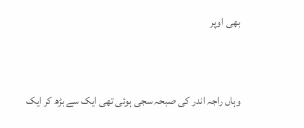بھی اوپر


وہاں راجہ اندر کی صبحہ سجی ہوئی تھی ایک سے بڑھ کر ایک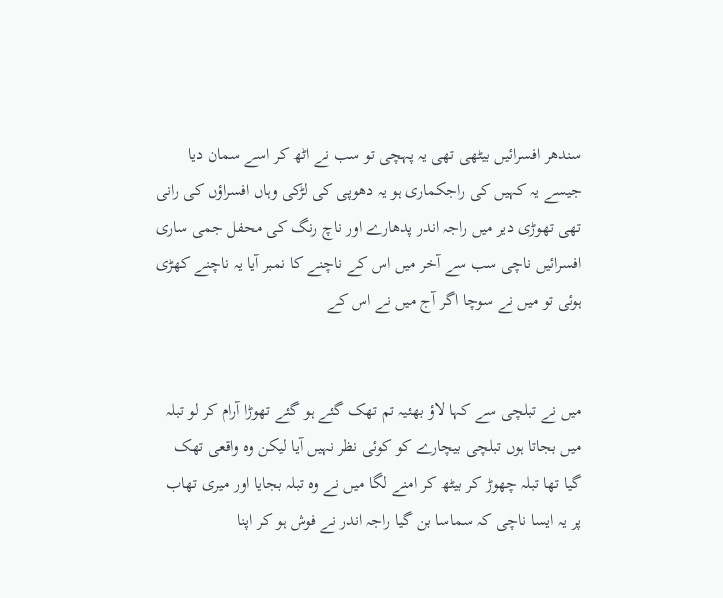سندھر افسرائیں بیٹھی تھی یہ پہچی تو سب نے اٹھ کر اسے سمان دیا جیسے یہ کہیں کی راجکماری ہو یہ دھوپی کی لڑکی وہاں افسراؤں کی رانی تھی تھوڑی دیر میں راجہ اندر پدھارے اور ناچ رنگ کی محفل جمی ساری افسرائیں ناچی سب سے آخر میں اس کے ناچنے کا نمبر آیا یہ ناچنے کھڑی ہوئی تو میں نے سوچا اگر آج میں نے اس کے


میں نے تبلچی سے کہا لاؤ بھئیہ تم تھک گئے ہو گئے تھوڑا آرام کر لو تبلہ میں بجاتا ہوں تبلچی بیچارے کو کوئی نظر نہیں آیا لیکن وہ واقعی تھک گیا تھا تبلہ چھوڑ کر بیٹھ کر امنے لگا میں نے وہ تبلہ بجایا اور میری تھاب پر یہ ایسا ناچی کہ سماسا بن گیا راجہ اندر نے فوش ہو کر اپنا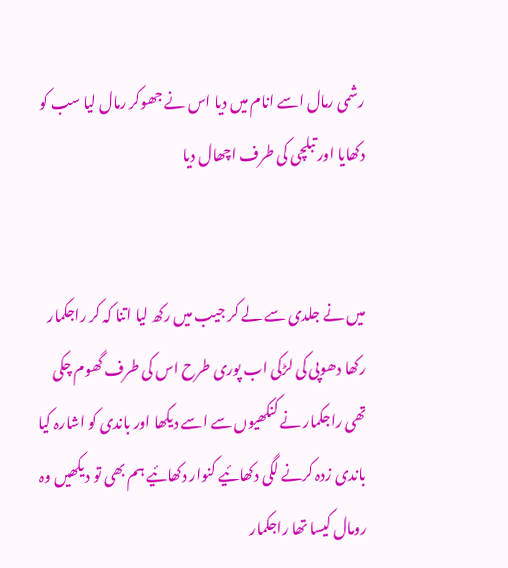رشمی رمال اسے انام میں دیا اس نے جھوکر رمال لیا سب کو دکھایا اور تبلچی کی طرف اچھال دیا


میں نے جلدی سے لے کر جیب میں رکھ لیا اتنا کہ کر راجکمار رکھا دھوپی کی لڑکی اب پوری طرح اس کی طرف گھوم چکی تھی راجکمار نے کنکھیوں سے اسے دیکھا اور باندی کو اشارہ کیا باندی زدہ کرنے لگی دکھائیے کنوار دکھائیے ہم بھی تو دیکھیں وہ رومال کیسا تھا راجکمار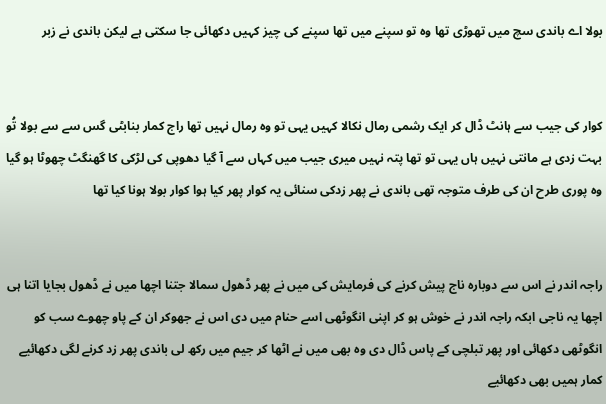بولا اے باندی سچ میں تھوڑی تھا وہ تو سپنے میں تھا سپنے کی چیز کہیں دکھائی جا سکتی ہے لیکن باندی نے زبر


کوار کی جیب سے ہانٹ ڈال کر ایک رشمی رمال نکالا کہیں یہی تو وہ رمال نہیں تھا راج کمار بنابٹی گس سے سے بولا تُو بہت زدی ہے مانتی نہیں ہاں یہی تو تھا پتہ نہیں میری جیب میں کہاں سے آ گیا دھوپی کی لڑکی کا گھنگٹ چھوٹا ہو گیا وہ پوری طرح ان کی طرف متوجہ تھی باندی نے پھر زدکی سنائی یہ کوار پھر کیا ہوا کوار بولا ہونا کیا تھا


راجہ اندر نے اس سے دوبارہ ناج پیش کرنے کی فرمایش کی میں نے پھر ڈھول سمالا جتنا اچھا میں نے ڈھول بجایا اتنا ہی اچھا یہ ناجی ابکہ راجہ اندر نے خوش ہو کر اپنی انگوٹھی اسے حنام میں دی اس نے جھوکر ان کے پاو چھوے سب کو انگوٹھی دکھائی اور پھر تبلچی کے پاس ڈال دی وہ بھی میں نے اٹھا کر جیم میں رکھ لی باندی پھر زد کرنے لگی دکھائیے کمار ہمیں بھی دکھائیے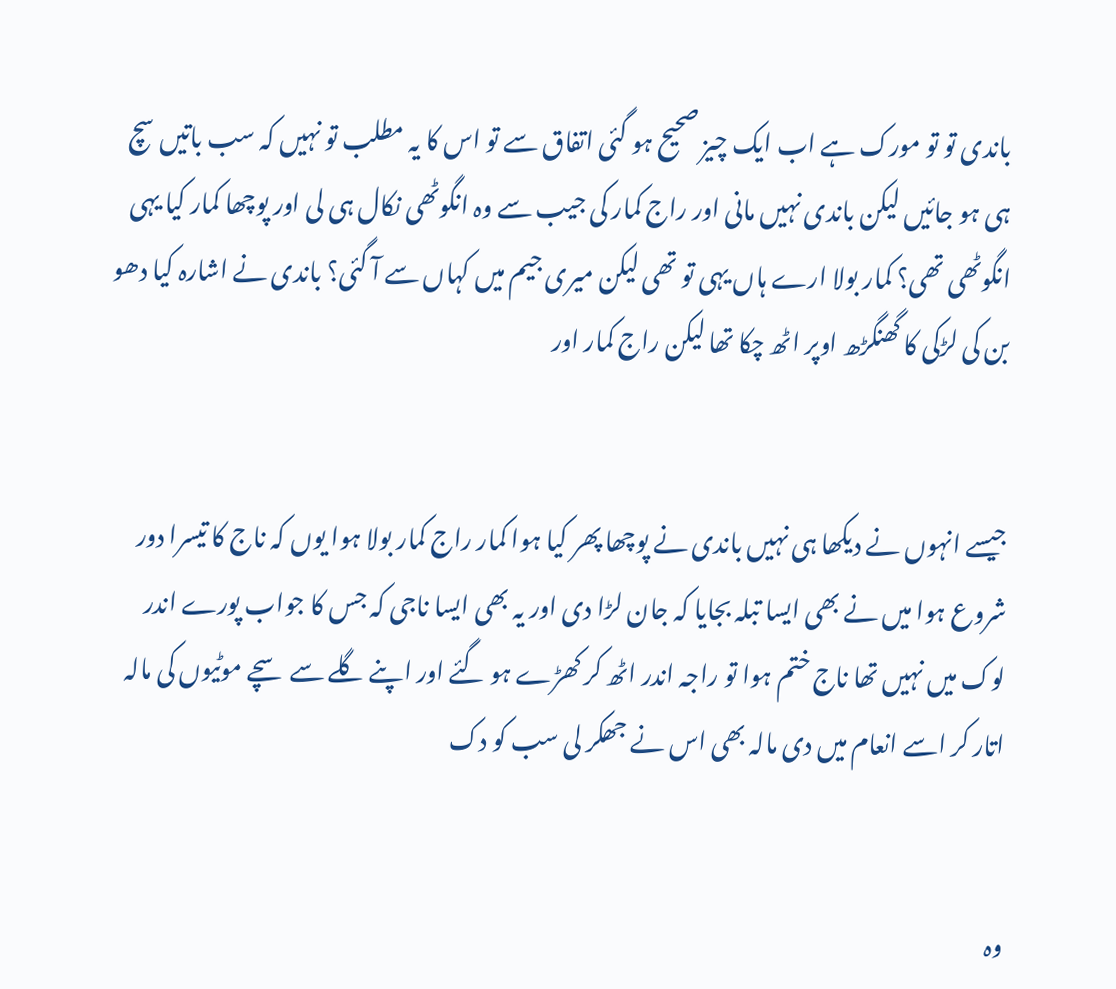باندی تو تو مورک ہے اب ایک چیز صحیح ہو گئی اتفاق سے تو اس کا یہ مطلب تو نہیں کہ سب باتیں سچ ہی ہو جائیں لیکن باندی نہیں مانی اور راج کمار کی جیب سے وہ انگوٹھی نکال ہی لی اور پوچھا کمار کیا یہی انگوٹھی تھی؟ کمار بولا ارے ہاں یہی تو تھی لیکن میری جیم میں کہاں سے آ گئی؟ باندی نے اشارہ کیا دھو بن کی لڑکی کا گھنگڑھ اوپر اٹھ چکا تھا لیکن راج کمار اور


جیسے انہوں نے دیکھا ہی نہیں باندی نے پوچھا پھر کیا ہوا کمار راج کمار بولا ہوا یوں کہ ناج کا تیسرا دور شروع ہوا میں نے بھی ایسا تبلہ بجایا کہ جان لڑا دی اور یہ بھی ایسا ناجی کہ جس کا جواب پورے اندر لوک میں نہیں تھا ناج ختم ہوا تو راجہ اندر اٹھ کر کھڑے ہو گئے اور اپنے گلے سے سچے موٹیوں کی مالہ اتار کر اسے انعام میں دی مالہ بھی اس نے جھکر لی سب کو دک


وہ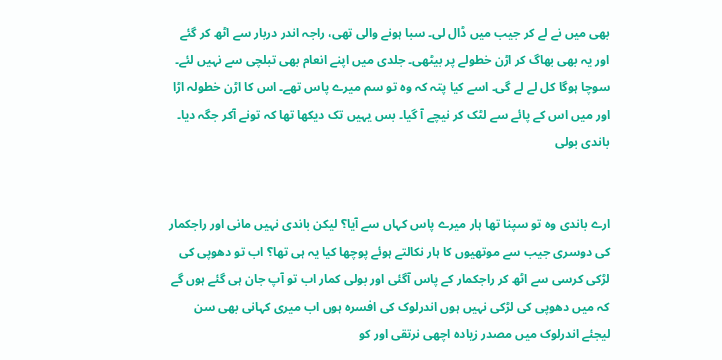بھی میں نے لے کر جیب میں ڈال لی۔ سبا ہونے والی تھی، راجہ اندر دربار سے اٹھ کر گئے اور یہ بھی بھاگ کر اڑن خطولے پر بیٹھی۔ جلدی میں اپنے انعام بھی تبلچی سے نہیں لئے۔ سوچا ہوگا کل لے لے گی۔ اسے کیا پتہ کہ وہ تو سم میرے پاس تھے۔ اس کا اڑن خطولہ اڑا اور میں اس کے پائے سے لٹک کر نیچے آ گیا۔ بس یہیں تک دیکھا تھا کہ تونے آکر جگہ دیا۔ باندی بولی


ارے باندی وہ تو سپنا تھا ہار میرے پاس کہاں سے آیا؟ لیکن باندی نہیں مانی اور راجکمار کی دوسری جیب سے موتھیوں کا ہار نکالتے ہوئے پوچھا کیا یہ ہی تھا؟ اب تو دھوپی کی لڑکی کرسی سے اٹھ کر راجکمار کے پاس آگئی اور بولی کمار اب تو آپ جان ہی گئے ہوں گے کہ میں دھوپی کی لڑکی نہیں ہوں اندرلوک کی افسرہ ہوں اب میری کہانی بھی سن لیجئے اندرلوک میں مصدر زیادہ اچھی نرتقی اور کو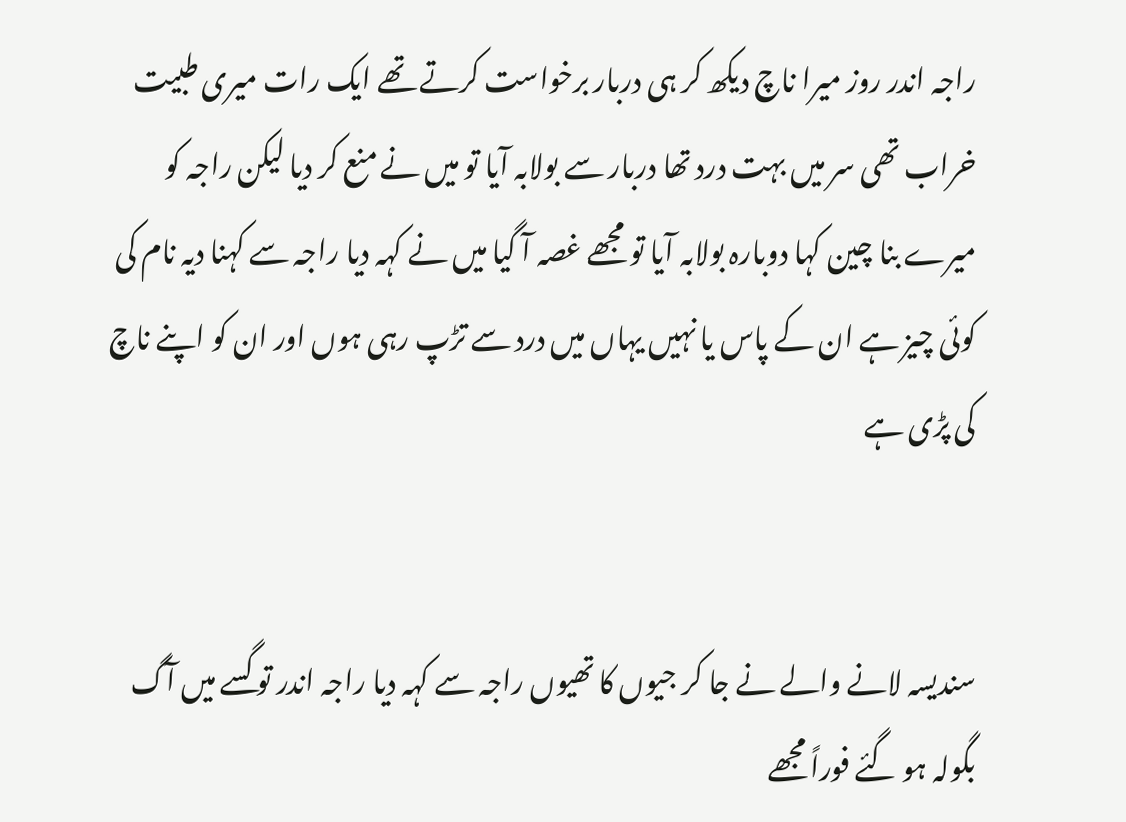راجہ اندر روز میرا ناچ دیکھ کر ہی دربار برخواست کرتے تھے ایک رات میری طبیت خراب تھی سر میں بہت درد تھا دربار سے بولابہ آیا تو میں نے منع کر دیا لیکن راجہ کو میرے بنا چین کہا دوبارہ بولابہ آیا تو مجھے غصہ آ گیا میں نے کہہ دیا راجہ سے کہنا دیہ نام کی کوئی چیز ہے ان کے پاس یا نہیں یہاں میں درد سے تڑپ رہی ہوں اور ان کو اپنے ناچ کی پڑی ہے


سندیسہ لانے والے نے جا کر جیوں کا تھیوں راجہ سے کہہ دیا راجہ اندر تو گسے میں آگ بگولہ ہو گئے فوراً مجھے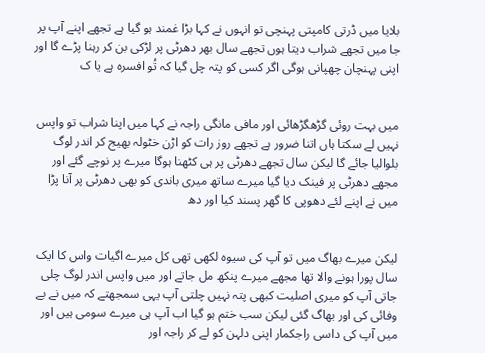بلایا میں ڈرتی کامپتی پہنچی تو انہوں نے کہا بڑا غمند ہو گیا ہے تجھے اپنے آپ پر جا میں تجھے شراب دیتا ہوں تجھے سال بھر دھرٹی پر لڑکی بن کر رہنا پڑے گا اور اپنی پہنچان چھپانی ہوگی اگر کسی کو پتہ چل گیا کہ تُو افسرہ ہے یا ک


میں بہت روئی گڑھگڑھائی اور مافی مانگی راجہ نے کہا میں اپنا شراب تو واپس نہیں لے سکتا ہاں اتنا ضرور ہے تجھے روز رات کو اڑن خٹولہ بھیج کر اندر لوگ بلوالیا جائے گا لیکن سال تجھے دھرٹی پر ہی کٹھنا ہوگا میرے پر نوچے گئے اور مجھے دھرٹی پر فینک دیا گیا میرے ساتھ میری باندی کو بھی دھرٹی پر آنا پڑا میں نے اپنے لئے دھوپی کا گھر پسند کیا اور دھ


لیکن میرے بھاگ میں تو آپ کی سیوہ لکھی تھی کل میرے اگیات واس کا ایک سال پورا ہونے والا تھا مجھے میرے پنکھ مل جاتے اور میں واپس اندر لوگ چلی جاتی آپ کو میری اصلیت کبھی پتہ نہیں چلتی آپ یہی سمجھتے کہ میں نے بے وفائی کی اور بھاگ گئی لیکن سب ختم ہو گیا اب آپ ہی میرے سومی ہیں اور میں آپ کی داسی راجکمار اپنی دلہن کو لے کر راجہ اور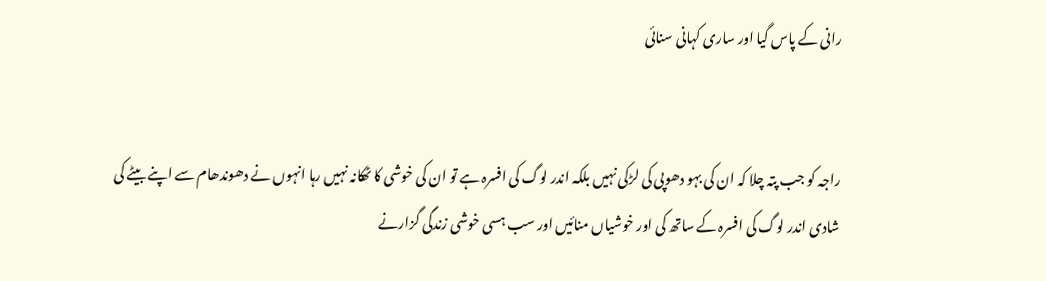رانی کے پاس گیا اور ساری کہانی سنائی


راجہ کو جب پتہ چلا کہ ان کی بہو دھوپی کی لڑکی نہیں بلکہ اندر لوگ کی افسرہ ہے تو ان کی خوشی کا ٹھکانہ نہیں رہا انہوں نے دھوندھام سے اپنے بیٹے کی شادی اندر لوگ کی افسرہ کے ساتھ کی اور خوشیاں منائیں اور سب ہسی خوشی زندگی گزارنے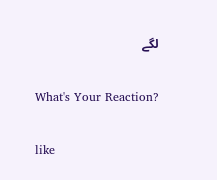لگے

What's Your Reaction?

like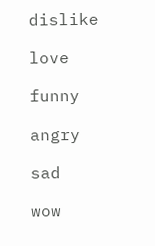dislike

love

funny

angry

sad

wow